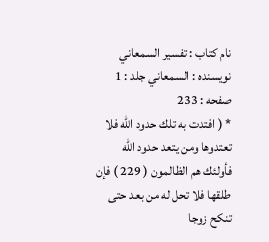نام کتاب : تفسير السمعاني نویسنده : السمعاني جلد : 1 صفحه : 233
* ( افتدت به تلك حدود الله فلا تعتدوها ومن يتعد حدود الله فأولئك هم الظالمون ( 229 ) فإن طلقها فلا تحل له من بعد حتى تنكح زوجا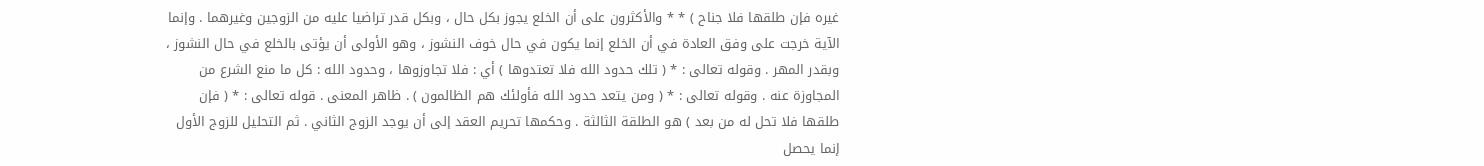غيره فإن طلقها فلا جناح ) * * والأكثرون على أن الخلع يجوز بكل حال ، وبكل قدر تراضيا عليه من الزوجين وغيرهما . وإنما الآية خرجت على وفق العادة في أن الخلع إنما يكون في حال خوف النشوز ، وهو الأولى أن يؤتى بالخلع في حال النشوز ، وبقدر المهر . وقوله تعالى : * ( تلك حدود الله فلا تعتدوها ) أي : فلا تجاوزوها ، وحدود الله : كل ما منع الشرع من المجاوزة عنه . وقوله تعالى : * ( ومن يتعد حدود الله فأولئك هم الظالمون ) . ظاهر المعنى . قوله تعالى : * ( فإن طلقها فلا تحل له من بعد ) هو الطلقة الثالثة . وحكمها تحريم العقد إلى أن يوجد الزوج الثاني . ثم التحليل للزوج الأول إنما يحصل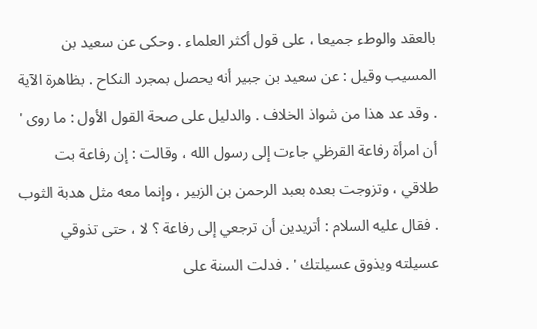بالعقد والوطء جميعا ، على قول أكثر العلماء . وحكى عن سعيد بن المسيب وقيل : عن سعيد بن جبير أنه يحصل بمجرد النكاح . بظاهرة الآية . وقد عد هذا من شواذ الخلاف . والدليل على صحة القول الأول : ما روى ' أن امرأة رفاعة القرظي جاءت إلى رسول الله ، وقالت : إن رفاعة بت طلاقي ، وتزوجت بعده بعبد الرحمن بن الزبير ، وإنما معه مثل هدبة الثوب . فقال عليه السلام : أتريدين أن ترجعي إلى رفاعة ؟ لا ، حتى تذوقي عسيلته ويذوق عسيلتك ' . فدلت السنة على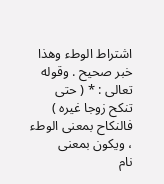اشتراط الوطء وهذا خبر صحيح . وقوله تعالى : * ( حتى تنكح زوجا غيره ) فالنكاح بمعنى الوطء ، ويكون بمعنى
نام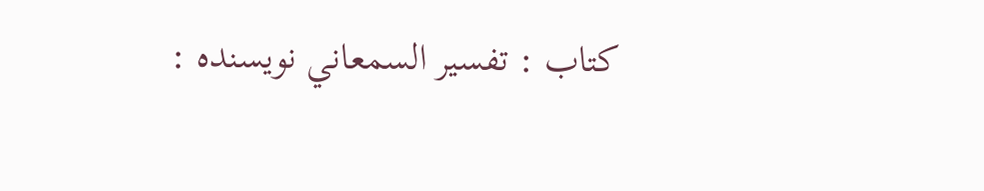کتاب : تفسير السمعاني نویسنده :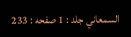السمعاني جلد : 1 صفحه : 233